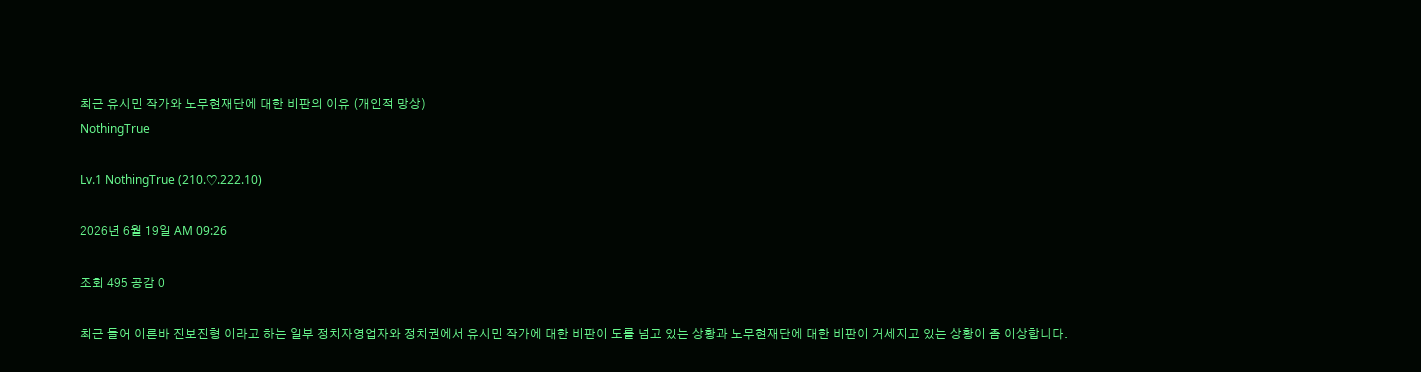최근 유시민 작가와 노무현재단에 대한 비판의 이유 (개인적 망상)
NothingTrue

Lv.1 NothingTrue (210.♡.222.10)

2026년 6월 19일 AM 09:26

조회 495 공감 0

최근 들어 이른바 진보진형 이라고 하는 일부 정치자영업자와 정치권에서 유시민 작가에 대한 비판이 도를 넘고 있는 상황과 노무현재단에 대한 비판이 거세지고 있는 상황이 좀 이상합니다.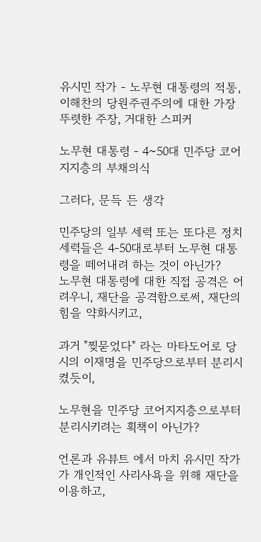유시민 작가 - 노무현 대통령의 적통, 이해찬의 당원주권주의에 대한 가장 뚜렷한 주장, 거대한 스피커

노무현 대통령 - 4~50대 민주당 코어지지층의 부채의식

그러다, 문득 든 생각

민주당의 일부 세력 또는 또다른 정치세력들은 4-50대로부터 노무현 대통령을 떼어내려 하는 것이 아닌가?
노무현 대통령에 대한 직접 공격은 어려우니, 재단을 공격함으로써, 재단의 힘을 약화시키고,

과거 "찢묻었다" 라는 마타도어로 당시의 이재명을 민주당으로부터 분리시켰듯이,

노무현을 민주당 코어지지층으로부터 분리시키려는 획책이 아닌가?

언론과 유뷰트 에서 마치 유시민 작가가 개인적인 사리사욕을 위해 재단을 이용하고,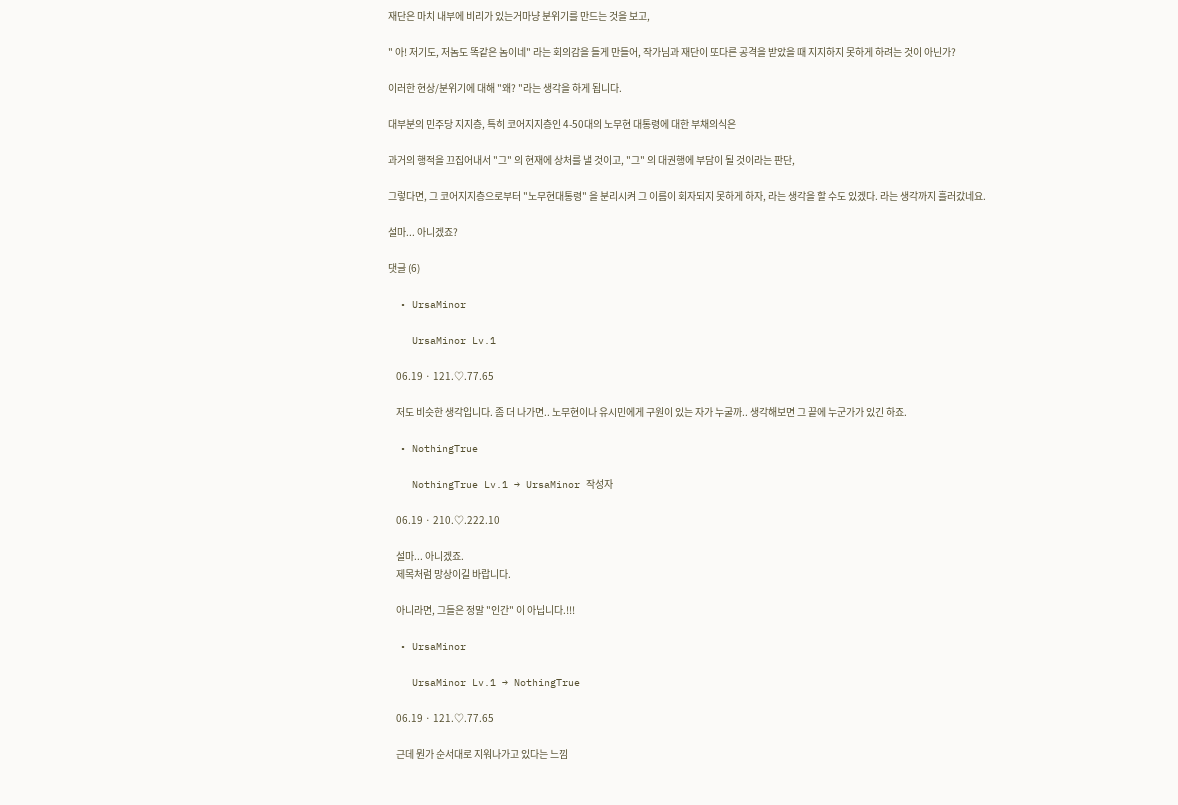재단은 마치 내부에 비리가 있는거마냥 분위기를 만드는 것을 보고,

" 아! 저기도, 저놈도 똑같은 놈이네" 라는 회의감을 들게 만들어, 작가님과 재단이 또다른 공격을 받았을 때 지지하지 못하게 하려는 것이 아닌가?

이러한 현상/분위기에 대해 "왜? "라는 생각을 하게 됩니다.

대부분의 민주당 지지층, 특히 코어지지층인 4-50대의 노무현 대통령에 대한 부채의식은

과거의 행적을 끄집어내서 "그" 의 현재에 상처를 낼 것이고, "그" 의 대권행에 부담이 될 것이라는 판단,

그렇다면, 그 코어지지층으로부터 "노무현대통령" 을 분리시켜 그 이름이 회자되지 못하게 하자, 라는 생각을 할 수도 있겠다. 라는 생각까지 흘러갔네요.

설마... 아니겠죠?

댓글 (6)

  • UrsaMinor

    UrsaMinor Lv.1

    06.19 · 121.♡.77.65

    저도 비슷한 생각입니다. 좀 더 나가면.. 노무현이나 유시민에게 구원이 있는 자가 누굴까.. 생각해보면 그 끝에 누군가가 있긴 하죠.

  • NothingTrue

    NothingTrue Lv.1 → UrsaMinor 작성자

    06.19 · 210.♡.222.10

    설마... 아니겠죠.
    제목처럼 망상이길 바랍니다.

    아니라면, 그들은 정말 "인간" 이 아닙니다.!!!

  • UrsaMinor

    UrsaMinor Lv.1 → NothingTrue

    06.19 · 121.♡.77.65

    근데 뭔가 순서대로 지워나가고 있다는 느낌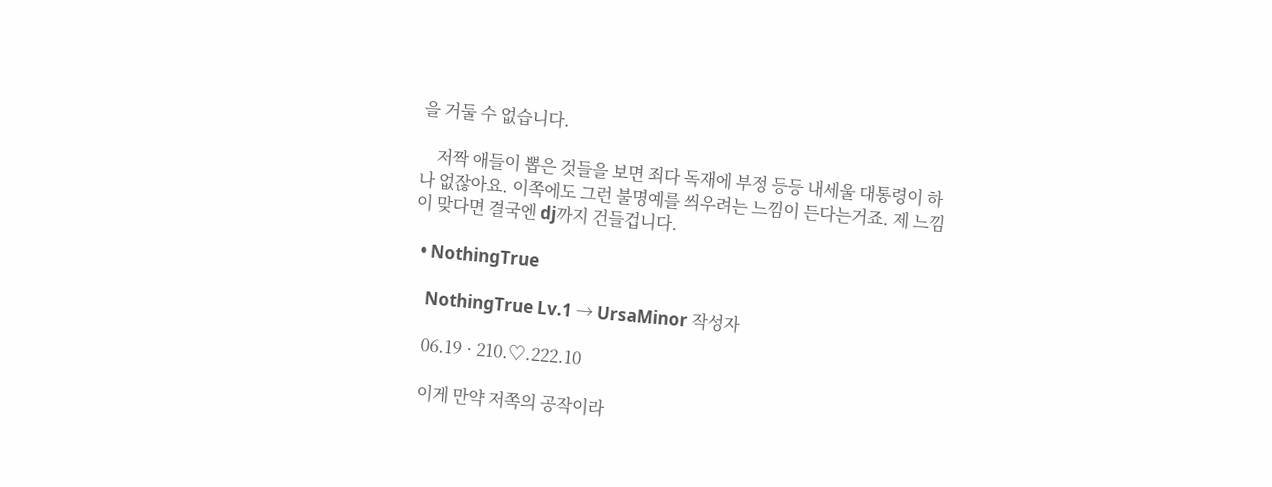을 거둘 수 없습니다.

    저짝 애들이 뽑은 것들을 보면 죄다 독재에 부정 등등 내세울 대통령이 하나 없잖아요. 이쪽에도 그런 불명예를 씌우려는 느낌이 든다는거죠. 제 느낌이 맞다면 결국엔 dj까지 건들겁니다.

  • NothingTrue

    NothingTrue Lv.1 → UrsaMinor 작성자

    06.19 · 210.♡.222.10

    이게 만약 저쪽의 공작이라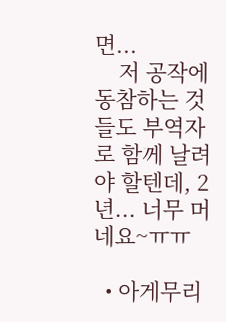면...
    저 공작에 동참하는 것들도 부역자로 함께 날려야 할텐데, 2년... 너무 머네요~ㅠㅠ

  • 아게무리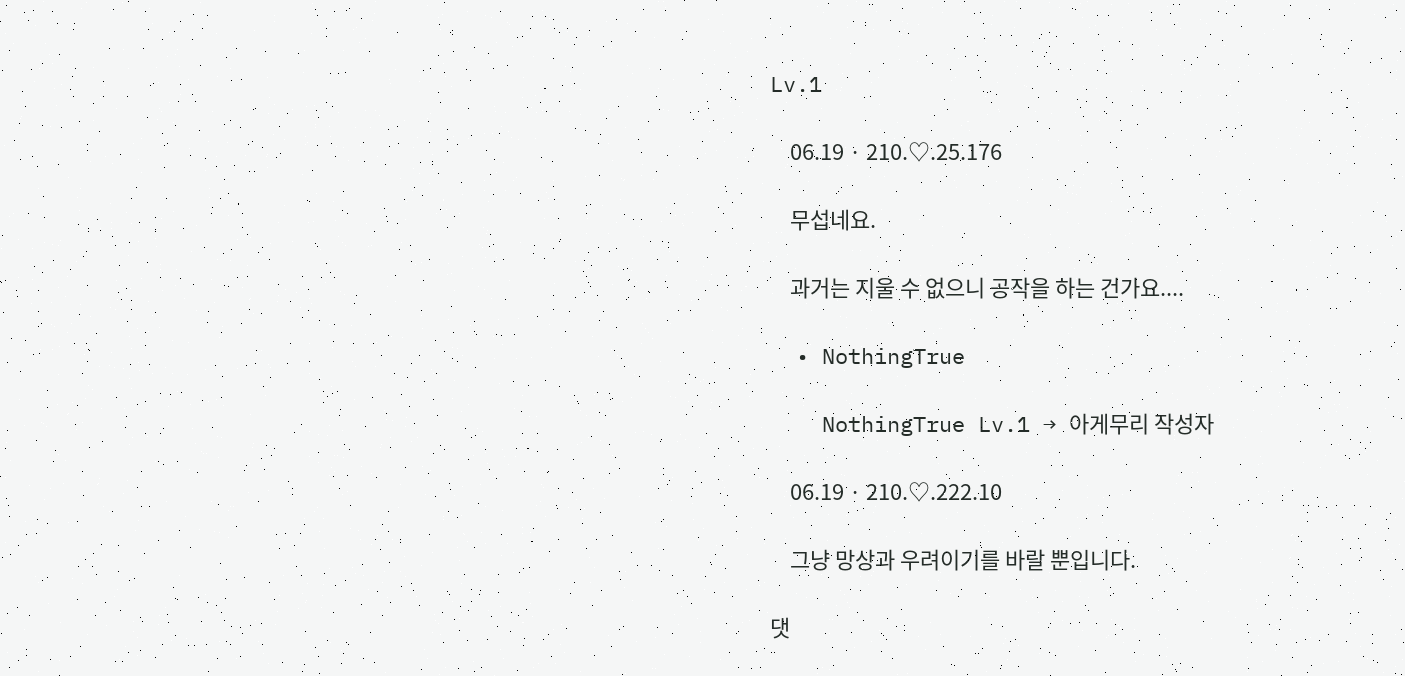Lv.1

    06.19 · 210.♡.25.176

    무섭네요.

    과거는 지울 수 없으니 공작을 하는 건가요....

  • NothingTrue

    NothingTrue Lv.1 → 아게무리 작성자

    06.19 · 210.♡.222.10

    그냥 망상과 우려이기를 바랄 뿐입니다.

댓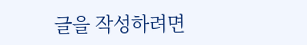글을 작성하려면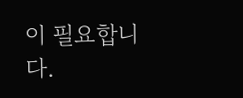이 필요합니다.